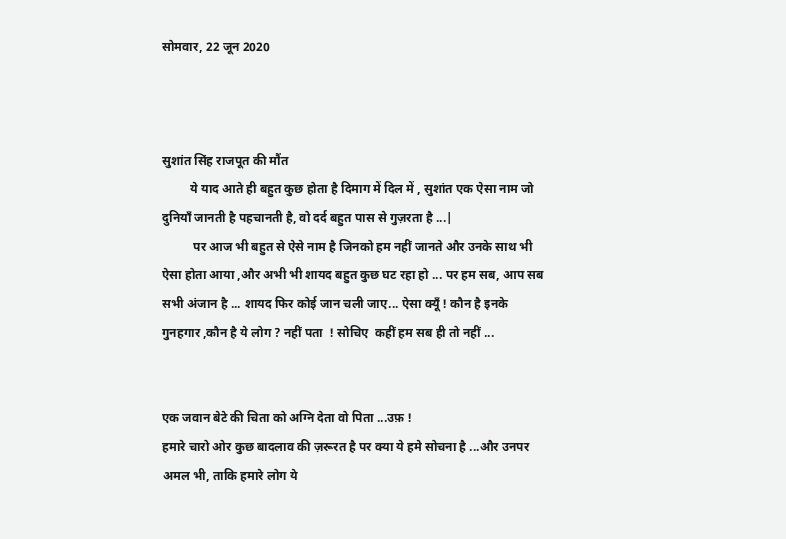सोमवार, 22 जून 2020



सुशांत सिंह राजपूत की मौंत
         ये याद आते ही बहुत कुछ होता है दिमाग में दिल में , सुशांत एक ऐसा नाम जो दुनियाँ जानती है पहचानती है, वो दर्द बहुत पास से गुज़रता है ...|
          पर आज भी बहुत से ऐसे नाम है जिनको हम नहीं जानते और उनके साथ भी ऐसा होता आया ,और अभी भी शायद बहुत कुछ घट रहा हो ... पर हम सब, आप सब सभी अंजान है ... शायद फिर कोई जान चली जाए... ऐसा क्यूँ ! कौन है इनके गुनहगार ,कौन है ये लोग ? नहीं पता  ! सोचिए  कहीं हम सब ही तो नहीं ...


एक जवान बेटे की चिता को अग्नि देता वो पिता ...उफ़ !
हमारे चारो ओर कुछ बादलाव की ज़रूरत है पर क्या ये हमे सोचना है ...और उनपर अमल भी, ताकि हमारे लोग ये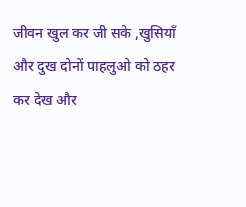जीवन खुल कर जी सके ,खुसियाँ और दुख दोनों पाहलुओ को ठहर कर देख और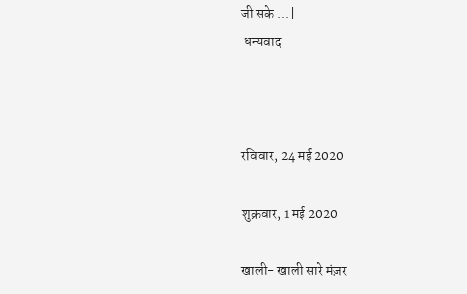जी सके ...|
 धन्यवाद



रविवार, 24 मई 2020

शुक्रवार, 1 मई 2020

खाली- खाली सारे मंज़र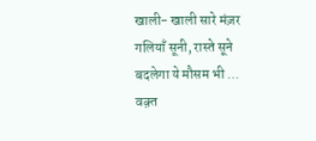खाली- खाली सारे मंज़र
गलियाँ सूनी, रास्ते सूने
बदलेगा ये मौसम भी ...
वक़्त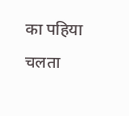का पहिया
चलता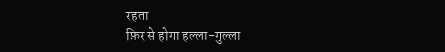रहता
फ़िर से होगा हल्ला-गुल्ला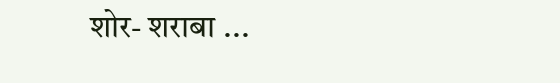शोर- शराबा ...